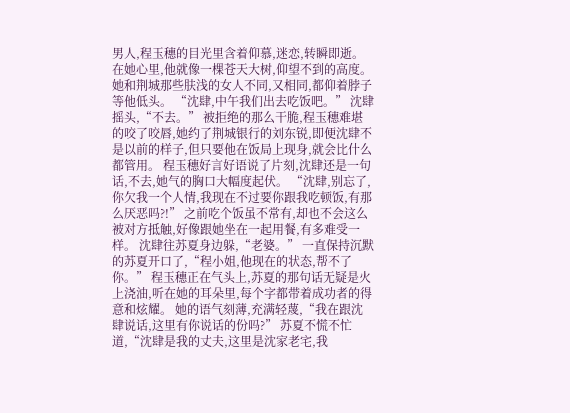男人,程玉穗的目光里含着仰慕,迷恋,转瞬即逝。 在她心里,他就像一棵苍天大树,仰望不到的高度。 她和荆城那些肤浅的女人不同,又相同,都仰着脖子等他低头。 “沈肆,中午我们出去吃饭吧。” 沈肆摇头,“不去。” 被拒绝的那么干脆,程玉穗难堪的咬了咬唇,她约了荆城银行的刘东锐,即便沈肆不是以前的样子,但只要他在饭局上现身,就会比什么都管用。 程玉穗好言好语说了片刻,沈肆还是一句话,不去,她气的胸口大幅度起伏。 “沈肆,别忘了,你欠我一个人情,我现在不过要你跟我吃顿饭,有那么厌恶吗?!” 之前吃个饭虽不常有,却也不会这么被对方抵触,好像跟她坐在一起用餐,有多难受一样。 沈肆往苏夏身边躲,“老婆。” 一直保持沉默的苏夏开口了,“程小姐,他现在的状态,帮不了你。” 程玉穗正在气头上,苏夏的那句话无疑是火上浇油,听在她的耳朵里,每个字都带着成功者的得意和炫耀。 她的语气刻薄,充满轻蔑,“我在跟沈肆说话,这里有你说话的份吗?” 苏夏不慌不忙道,“沈肆是我的丈夫,这里是沈家老宅,我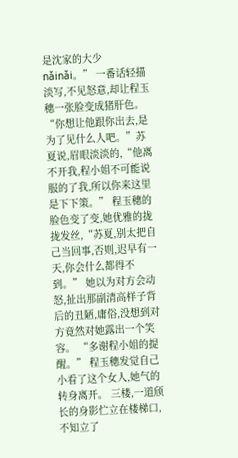是沈家的大少nǎinǎi。” 一番话轻描淡写,不见怒意,却让程玉穗一张脸变成猪肝色。 “你想让他跟你出去,是为了见什么人吧。”苏夏说,眉眼淡淡的,“他离不开我,程小姐不可能说服的了我,所以你来这里是下下策。” 程玉穗的脸色变了变,她优雅的拢拢发丝,“苏夏,别太把自己当回事,否则,迟早有一天,你会什么都得不到。” 她以为对方会动怒,扯出那副清高样子背后的丑陋,庸俗,没想到对方竟然对她露出一个笑容。 “多谢程小姐的提醒。” 程玉穗发觉自己小看了这个女人,她气的转身离开。 三楼,一道颀长的身影伫立在楼梯口,不知立了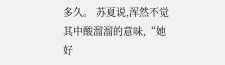多久。 苏夏说,浑然不觉其中酸溜溜的意味,“她好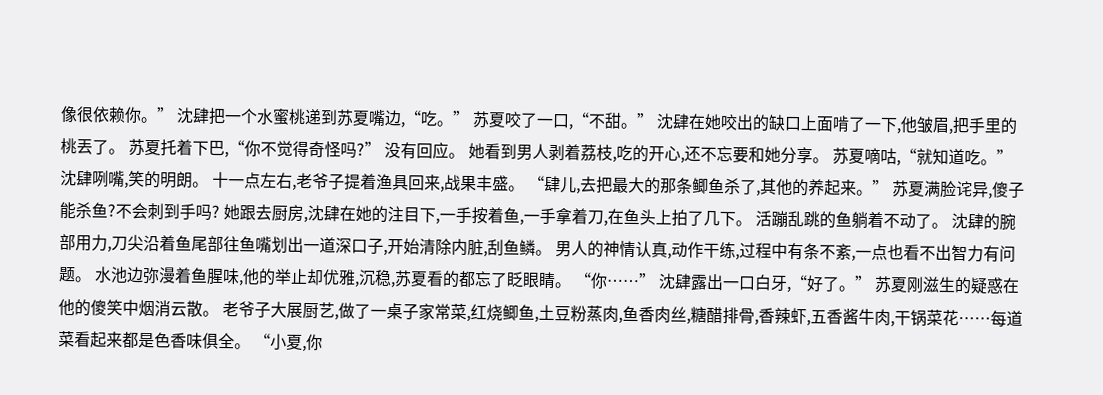像很依赖你。” 沈肆把一个水蜜桃递到苏夏嘴边,“吃。” 苏夏咬了一口,“不甜。” 沈肆在她咬出的缺口上面啃了一下,他皱眉,把手里的桃丟了。 苏夏托着下巴,“你不觉得奇怪吗?” 没有回应。 她看到男人剥着荔枝,吃的开心,还不忘要和她分享。 苏夏嘀咕,“就知道吃。” 沈肆咧嘴,笑的明朗。 十一点左右,老爷子提着渔具回来,战果丰盛。 “肆儿,去把最大的那条鲫鱼杀了,其他的养起来。” 苏夏满脸诧异,傻子能杀鱼?不会刺到手吗? 她跟去厨房,沈肆在她的注目下,一手按着鱼,一手拿着刀,在鱼头上拍了几下。 活蹦乱跳的鱼躺着不动了。 沈肆的腕部用力,刀尖沿着鱼尾部往鱼嘴划出一道深口子,开始清除内脏,刮鱼鳞。 男人的神情认真,动作干练,过程中有条不紊,一点也看不出智力有问题。 水池边弥漫着鱼腥味,他的举止却优雅,沉稳,苏夏看的都忘了眨眼睛。 “你……” 沈肆露出一口白牙,“好了。” 苏夏刚滋生的疑惑在他的傻笑中烟消云散。 老爷子大展厨艺,做了一桌子家常菜,红烧鲫鱼,土豆粉蒸肉,鱼香肉丝,糖醋排骨,香辣虾,五香酱牛肉,干锅菜花……每道菜看起来都是色香味俱全。 “小夏,你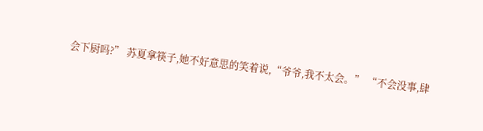会下厨吗?” 苏夏拿筷子,她不好意思的笑着说,“爷爷,我不太会。” “不会没事,肆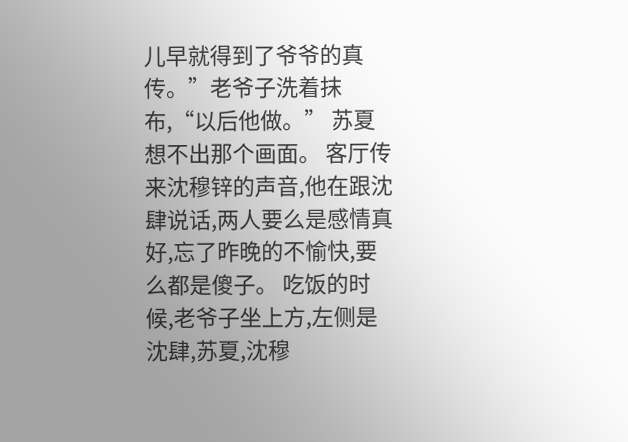儿早就得到了爷爷的真传。”老爷子洗着抹布,“以后他做。” 苏夏想不出那个画面。 客厅传来沈穆锌的声音,他在跟沈肆说话,两人要么是感情真好,忘了昨晚的不愉快,要么都是傻子。 吃饭的时候,老爷子坐上方,左侧是沈肆,苏夏,沈穆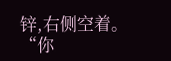锌,右侧空着。 “你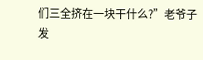们三全挤在一块干什么?”老爷子发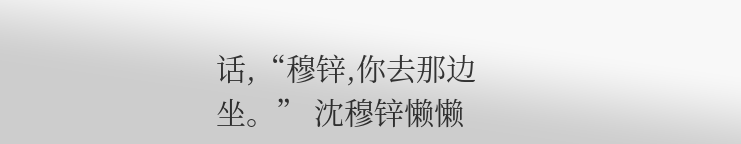话,“穆锌,你去那边坐。” 沈穆锌懒懒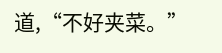道,“不好夹菜。”